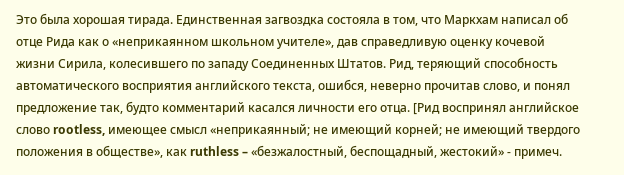Это была хорошая тирада. Единственная загвоздка состояла в том, что Маркхам написал об отце Рида как о «неприкаянном школьном учителе», дав справедливую оценку кочевой жизни Сирила, колесившего по западу Соединенных Штатов. Рид, теряющий способность автоматического восприятия английского текста, ошибся, неверно прочитав слово, и понял предложение так, будто комментарий касался личности его отца. [Рид воспринял английское слово rootless, имеющее смысл «неприкаянный; не имеющий корней; не имеющий твердого положения в обществе», как ruthless – «безжалостный, беспощадный, жестокий» - примеч.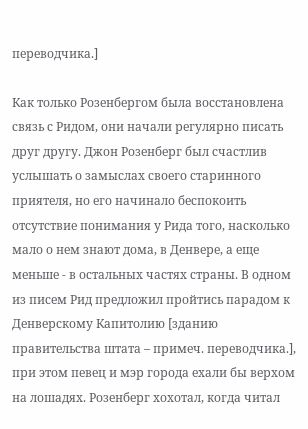переводчика.]

Как только Розенбергом была восстановлена связь с Ридом, они начали регулярно писать друг другу. Джон Розенберг был счастлив услышать о замыслах своего старинного приятеля, но его начинало беспокоить отсутствие понимания у Рида того, насколько мало о нем знают дома, в Денвере, а еще меньше - в остальных частях страны. В одном из писем Рид предложил пройтись парадом к Денверскому Капитолию [зданию правительства штата – примеч. переводчика.], при этом певец и мэр города ехали бы верхом на лошадях. Розенберг хохотал, когда читал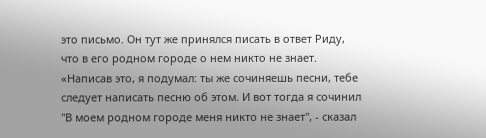это письмо. Он тут же принялся писать в ответ Риду, что в его родном городе о нем никто не знает. «Написав это, я подумал: ты же сочиняешь песни, тебе следует написать песню об этом. И вот тогда я сочинил "В моем родном городе меня никто не знает", - сказал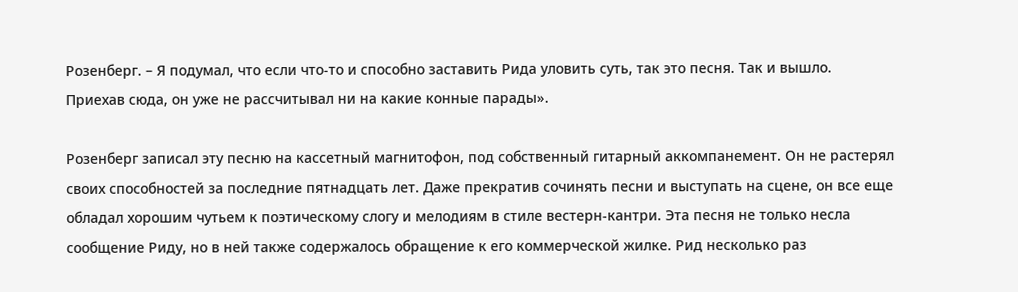Розенберг. – Я подумал, что если что-то и способно заставить Рида уловить суть, так это песня. Так и вышло. Приехав сюда, он уже не рассчитывал ни на какие конные парады».

Розенберг записал эту песню на кассетный магнитофон, под собственный гитарный аккомпанемент. Он не растерял своих способностей за последние пятнадцать лет. Даже прекратив сочинять песни и выступать на сцене, он все еще обладал хорошим чутьем к поэтическому слогу и мелодиям в стиле вестерн-кантри. Эта песня не только несла сообщение Риду, но в ней также содержалось обращение к его коммерческой жилке. Рид несколько раз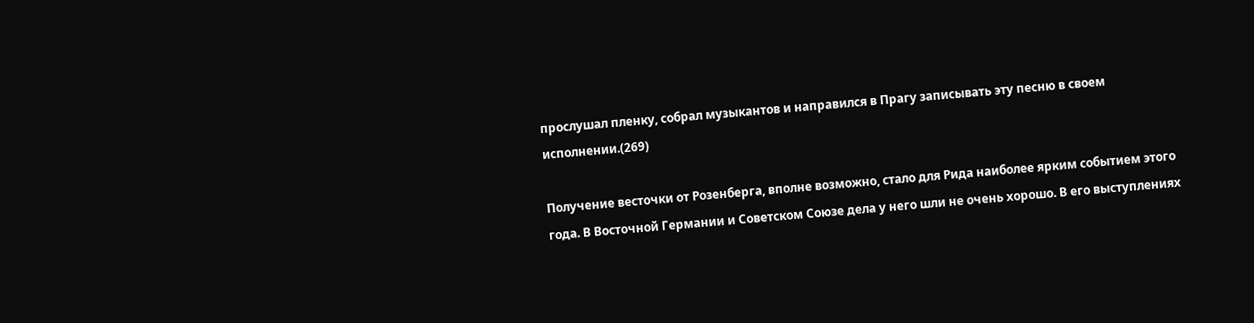прослушал пленку, собрал музыкантов и направился в Прагу записывать эту песню в своем исполнении.(269)

Получение весточки от Розенберга, вполне возможно, стало для Рида наиболее ярким событием этого года. В Восточной Германии и Советском Союзе дела у него шли не очень хорошо. В его выступлениях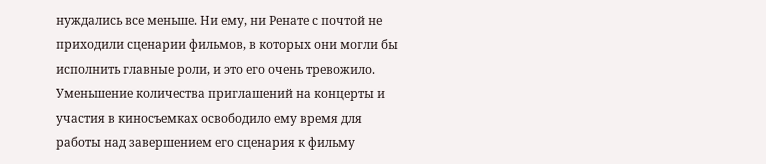нуждались все меньше. Ни ему, ни Ренате с почтой не приходили сценарии фильмов, в которых они могли бы исполнить главные роли, и это его очень тревожило. Уменьшение количества приглашений на концерты и участия в киносъемках освободило ему время для работы над завершением его сценария к фильму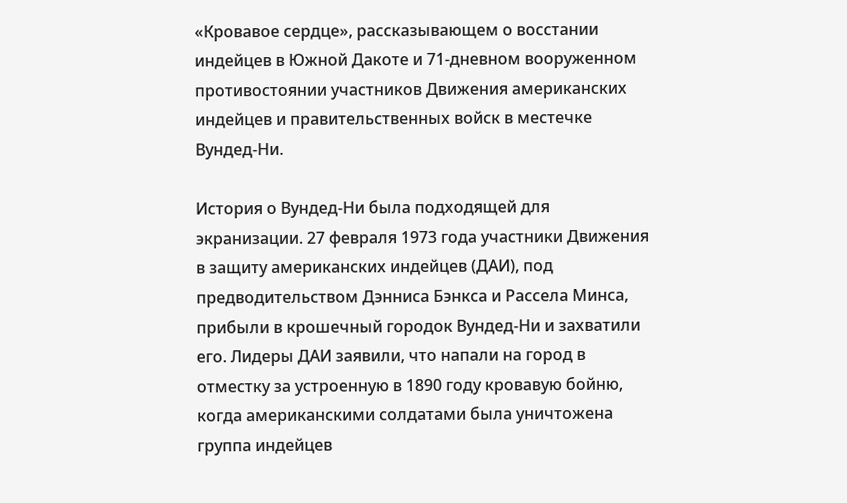«Кровавое сердце», рассказывающем о восстании индейцев в Южной Дакоте и 71-дневном вооруженном противостоянии участников Движения американских индейцев и правительственных войск в местечке Вундед-Ни.

История о Вундед-Ни была подходящей для экранизации. 27 февраля 1973 года участники Движения в защиту американских индейцев (ДАИ), под предводительством Дэнниса Бэнкса и Рассела Минса, прибыли в крошечный городок Вундед-Ни и захватили его. Лидеры ДАИ заявили, что напали на город в отместку за устроенную в 1890 году кровавую бойню, когда американскими солдатами была уничтожена группа индейцев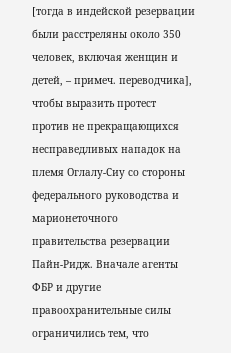[тогда в индейской резервации были расстреляны около 350 человек, включая женщин и детей, – примеч. переводчика], чтобы выразить протест против не прекращающихся несправедливых нападок на племя Оглалу-Сиу со стороны федерального руководства и марионеточного правительства резервации Пайн-Ридж. Вначале агенты ФБР и другие правоохранительные силы ограничились тем, что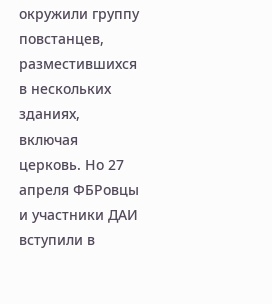окружили группу повстанцев, разместившихся в нескольких зданиях, включая церковь. Но 27 апреля ФБРовцы и участники ДАИ вступили в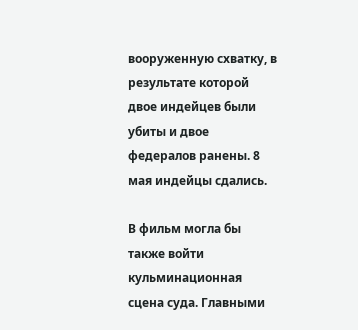вооруженную схватку, в результате которой двое индейцев были убиты и двое федералов ранены. 8 мая индейцы сдались.

В фильм могла бы также войти кульминационная сцена суда. Главными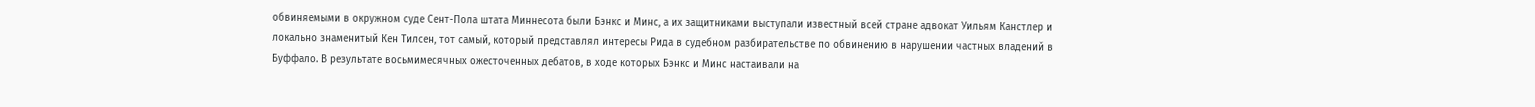обвиняемыми в окружном суде Сент-Пола штата Миннесота были Бэнкс и Минс, а их защитниками выступали известный всей стране адвокат Уильям Канстлер и локально знаменитый Кен Тилсен, тот самый, который представлял интересы Рида в судебном разбирательстве по обвинению в нарушении частных владений в Буффало. В результате восьмимесячных ожесточенных дебатов, в ходе которых Бэнкс и Минс настаивали на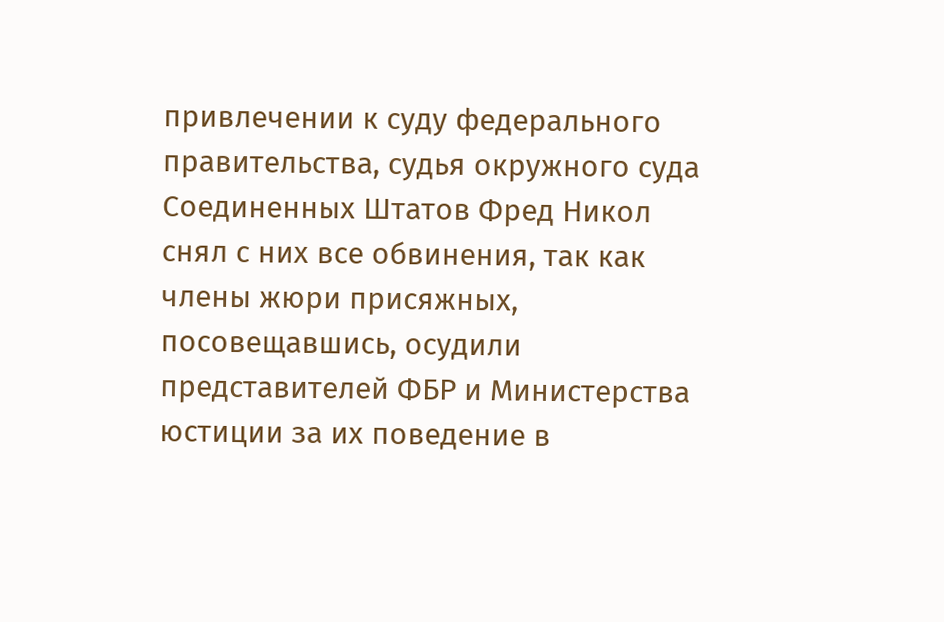привлечении к суду федерального правительства, судья окружного суда Соединенных Штатов Фред Никол снял с них все обвинения, так как члены жюри присяжных, посовещавшись, осудили представителей ФБР и Министерства юстиции за их поведение в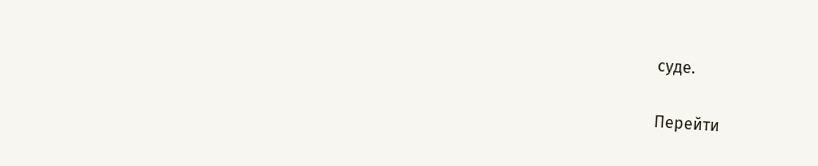суде.

Перейти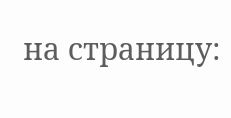на страницу: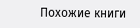Похожие книги